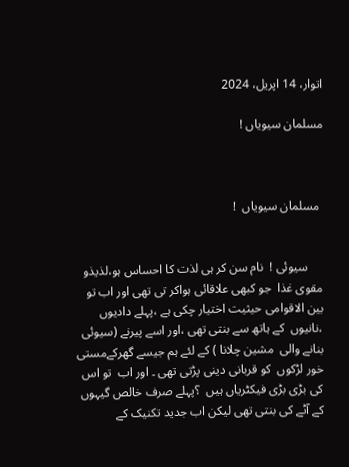اتوار، 14 اپریل، 2024

مسلمان سیویاں !



 مسلمان سیویاں  !


     سیوئی !  نام سن کر ہی لذت کا احساس ہو،لذیذو مقوی غذا  جو کبھی علاقائی ہواکر تی تھی اور اب تو بین الاقوامی حیثیت اختیار چکی ہے ،پہلے دادیوں ،نانیوں  کے ہاتھ سے بنتی تھی ،اور اسے پیرنے (سیوئی  بنانے والی  مشین چلانا ) کے لئے ہم جیسے گھرکےمستی خور لڑکوں  کو قربانی دینی پڑتی تھی ۔ اور اب  تو اس کی بڑی بڑی فیکٹریاں ہیں  ؟پہلے صرف خالص گیہوں کے آٹے کی بنتی تھی لیکن اب جدید تکنیک کے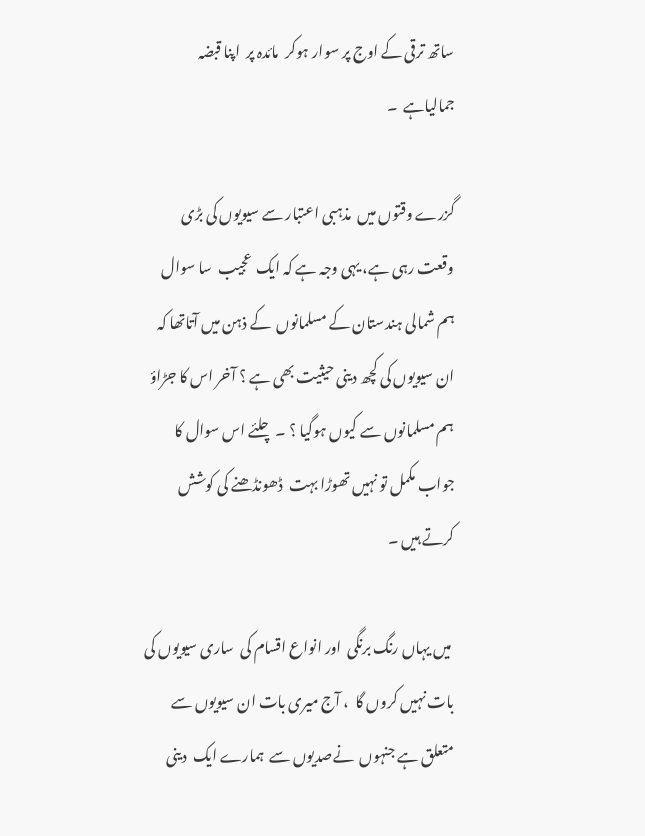ساتھ ترقی کے اوج پر سوار ہوکر  مائدہ پر  اپنا قبضہ  جمالیاہے  ۔

گزرے وقتوں میں  مذہبی اعتبار سے سیویوں کی بڑی وقعت رہی ہے، یہی وجہ ہے کہ ایک  عجیب  سا سوال ہم شمالی ہندستان کے مسلمانوں  کے ذہن میں آتاتھا کہ ان سیویوں کی کچھ دینی حیثیت بھی ہے ؟ آخر اس کا جڑاؤ ہم مسلمانوں سے کیوں ہوگیا ؟ ۔ چلئے اس سوال کا جواب مکمل تو نہیں تھوڑا بہت  ڈھونڈھنے کی کوشش کرتے ہیں ۔

 میں یہاں رنگ برنگی  اور انواع اقسام کی  ساری سیویوں کی بات نہیں کروں گا  ، آج میری بات ان سیویوں سے متعلق ہے جنہوں  نےصدیوں سے  ہمارے ایک  دینی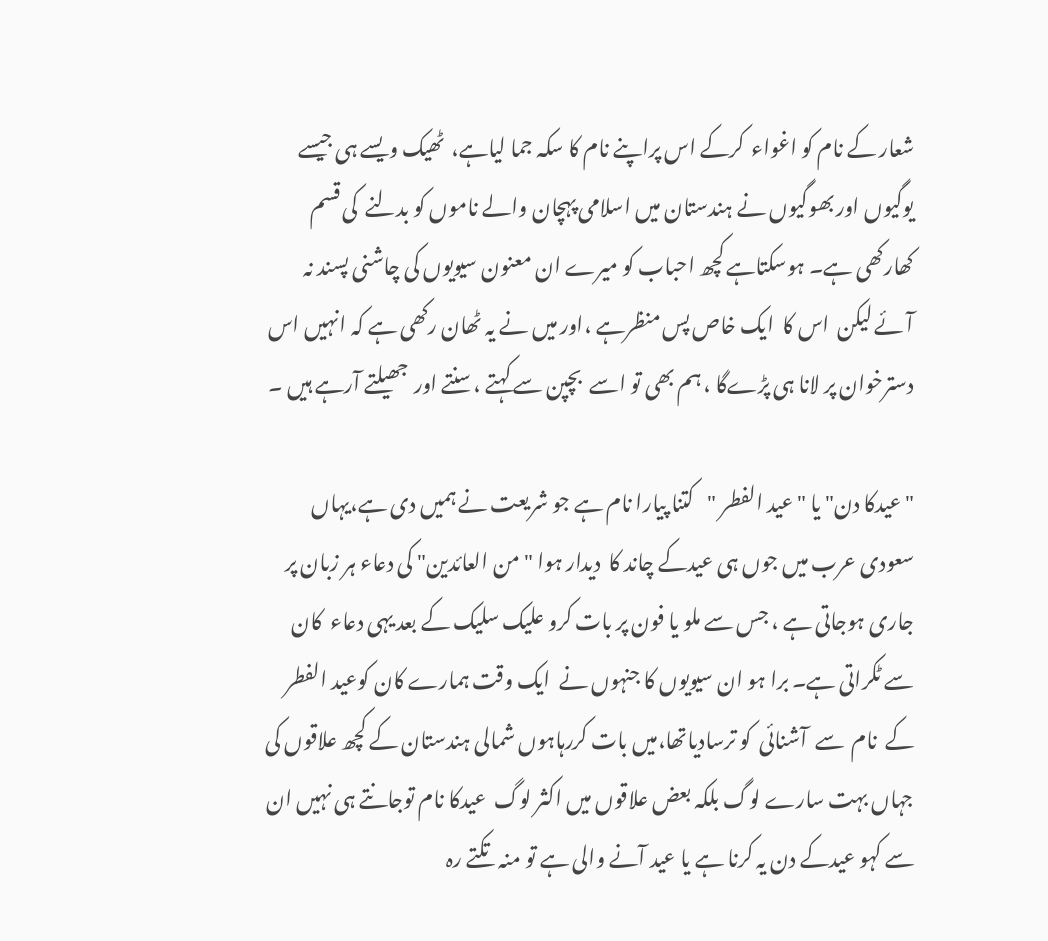شعار کے نام کو اغواء  کرکے اس پراپنے نام کا سکہ جما لیاہے،  ٹھیک ویسے ہی جیسے یوگیوں اور بھوگیوں نے ہندستان میں اسلامی پہچان والے ناموں کو بدلنے  کی قسم کھارکھی ہے۔ ہوسکتاہے کچھ احباب کو میرے ان معنون سیویوں کی چاشنی پسند نہ آئے لیکن  اس کا  ایک خاص پس منظرہے ،اور میں نے یہ ٹھان رکھی ہے کہ انہیں اس دسترخوان پر لانا ہی پڑےگا ، ہم بھی تو اسے  بچپن سے کہتے ،سنتے اور  جھیلتے آرہے ہیں ۔

"عیدکا دن" یا "عید الفطر "کتنا پیارا نام ہے جو شریعت نے ہمیں دی ہے،یہاں سعودی عرب میں جوں ہی عیدکے چاند کا  دیدار ہوا "من العائدين" کی دعاء ہر زبان پر جاری ہوجاتی ہے ، جس سے ملو یا فون پر بات کرو علیک سلیک کے بعد یہی دعاء  کان سے ٹکراتی ہے۔ برا ہو ان سیویوں کا جنہوں نے  ایک وقت ہمارے کان کوعید الفطر کے  نام  سے  آشنائی  کو ترسادیاتھا،میں بات کررہاہوں شمالی ہندستان کے کچھ علاقوں کی جہاں بہت سارے لوگ بلکہ بعض علاقوں میں اکثر لوگ  عیدکا نام توجانتے ہی نہیں ان سے کہو عیدکے دن یہ کرنا ہے یا عید آنے والی ہے تو منہ تکتے رہ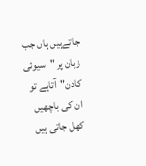جاتےہیں ہاں جب  زبان پر "سیوئی  کادن"  آتاہے تو ان کی باچھیں کھل جاتی ہیں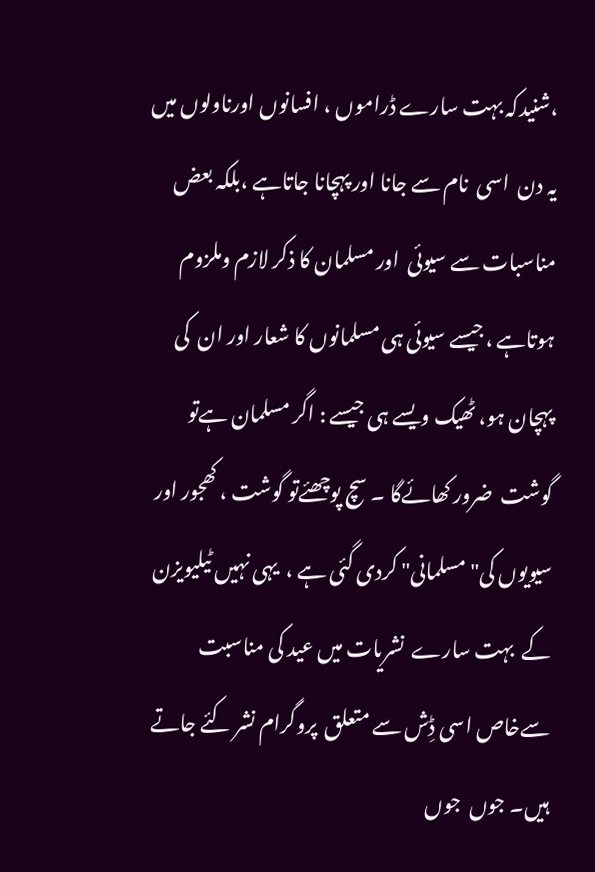،شنیدکہ بہت سارے ڈراموں ، افسانوں اورناولوں میں یہ دن  اسی  نام سے جانا اور پہچانا جاتاہے ،بلکہ بعض مناسبات سے سیوئی  اور مسلمان کا ذکر لازم وملزوم  ہوتاہے ،جیسے سیوئی ہی مسلمانوں کا شعار اور ان  کی پہچان ہو، ٹھیک ویسے ہی جیسے : اگر مسلمان ہےتو گوشت  ضرور کھائےگا ۔ سچ پوچھئےتو گوشت ، کھجور اور سیویوں کی" مسلمانی" کردی گئی ہے ،  یہی نہیں ٹیلیویزن کے  بہت سارے  نشریات میں عید کی مناسبت سےخاص اسی ڈِش سے متعلق  پروگرام نشر کئے جاتے ہیں۔ جوں  جوں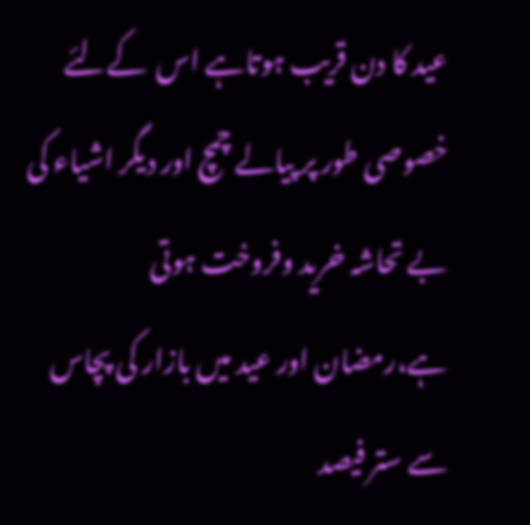عید کا دن قریب ہوتاہے اس  کےلئے خصوصی طور پر پیالے چمچ اور دیگر اشیاء کی بے تحاشہ خرید وفروخت ہوتی ہے،رمضان اور عید میں بازار کی پچاس سے ستر فیصد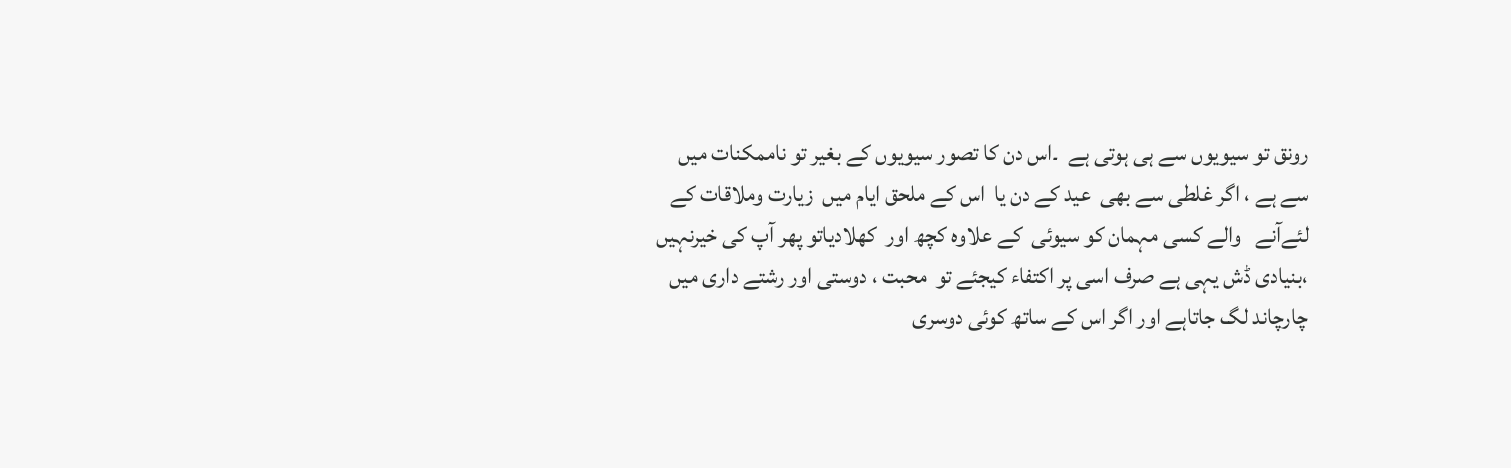رونق تو سیویوں سے ہی ہوتی ہے  ۔اس دن کا تصور سیویوں کے بغیر تو ناممکنات میں سے ہے ، اگر غلطی سے بھی  عید کے دن یا  اس کے ملحق ایام میں  زیارت وملاقات کے لئےآنے   والے کسی مہمان کو سیوئی  کے علاوہ کچھ اور  کھلادیاتو پھر آپ کی خیرنہیں ،بنیادی ڈش یہی ہے صرف اسی پر اکتفاء کیجئے تو  محبت ، دوستی اور رشتے داری میں چارچاند لگ جاتاہے اور اگر اس کے ساتھ کوئی دوسری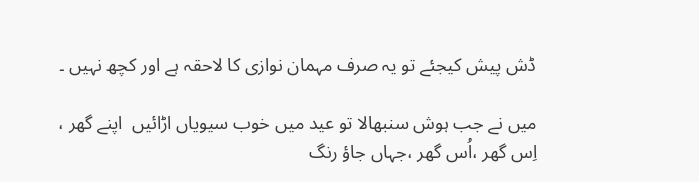ڈش پیش کیجئے تو یہ صرف مہمان نوازی کا لاحقہ ہے اور کچھ نہیں ۔

میں نے جب ہوش سنبھالا تو عید میں خوب سیویاں اڑائیں  اپنے گھر ، اِس گھر ،اُس گھر ،جہاں جاؤ رنگ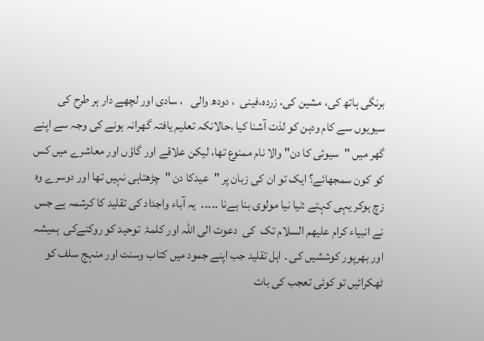برنگی ہاتھ کی، مشین کی، زردہ،فینی  ، دودھ والی   ، سادی اور لچھے دار ہر طرح کی سیویوں سے کام ودہن کو لذت آشنا کیا ،حالانکہ تعلیم یافتہ گھرانہ ہونے کی وجہ سے اپنے  گھر میں "سیوئی کا دن" والا نام ممنوع تھا، لیکن علاقے اور گاؤں اور معاشرے میں کس کو کون سمجھائے؟ ایک تو ان کی زبان پر "عیدکا دن "چڑھتاہی نہیں تھا اور دوسرے وہ  زچ ہوکر یہی کہتے :نیا نیا مولوی بنا ہےنا ۔۔۔۔۔  یہ آباء واجداد کی تقلید کا کرشمہ ہے جس نے انبیاء کرام علیھم السلام تک  کی  دعوت الی اللہ اور کلمۂ  توحید کو روکنےکی  ہمیشہ اور بھرپور کوششیں کی ۔ اہل تقلید جب اپنے جمود میں کتاب وسنت اور منہج سلف کو  ٹھکرائیں تو کوئی تعجب کی بات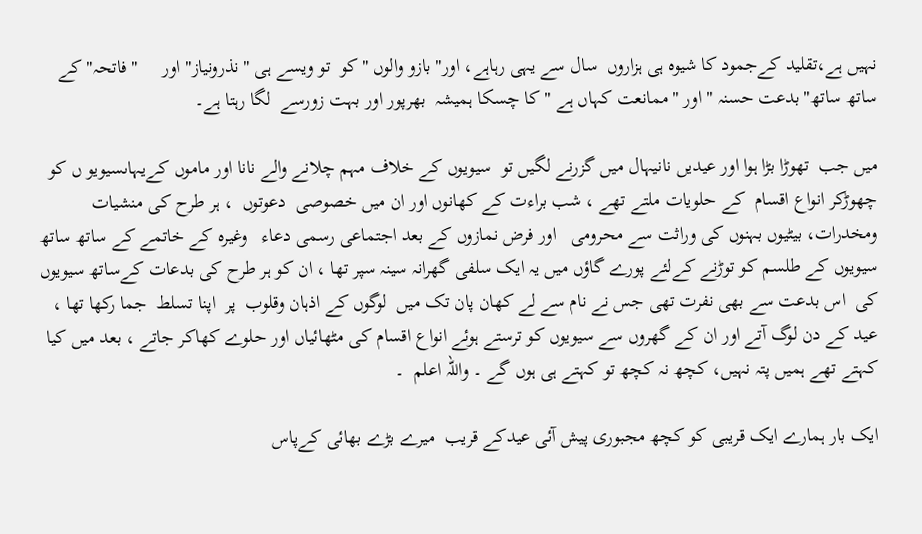نہیں ہے،تقلید کےجمود کا شیوہ ہی ہزاروں  سال سے یہی رہاہے، اور"بازو والوں "کو  تو ویسے ہی "نذرونیاز" اور     " فاتحہ" کے ساتھ ساتھ"بدعت حسنہ " اور "ممانعت کہاں ہے "کا چسکا ہمیشہ  بھرپور اور بہت زورسے  لگا رہتا ہے۔

میں جب  تھوڑا بڑا ہوا اور عیدیں نانیہال میں گزرنے لگیں تو  سیویوں کے خلاف مہم چلانے والے نانا اور ماموں کےیہاںسیویو ں کو چھوڑکر انواع اقسام  کے حلویات ملتے تھے ، شب براءت کے کھانوں اور ان میں خصوصی  دعوتوں  ، ہر طرح کی منشیات ومخدرات، بیٹیوں بہنوں کی وراثت سے محرومی   اور فرض نمازوں کے بعد اجتماعی رسمی دعاء   وغیرہ کے خاتمے کے ساتھ ساتھ  سیویوں کے طلسم کو توڑنے کےلئے پورے گاؤں میں یہ ایک سلفی گھرانہ سینہ سپر تھا ، ان کو ہر طرح کی بدعات کےساتھ سیویوں کی  اس بدعت سے بھی نفرت تھی جس نے نام سے لے کھان پان تک میں  لوگوں کے اذہان وقلوب  پر  اپنا تسلط  جما رکھا تھا ، عید کے دن لوگ آتے اور ان کے گھروں سے سیویوں کو ترستے ہوئے انواع اقسام کی مٹھائیاں اور حلوے کھاکر جاتے ، بعد میں کیا کہتے تھے ہمیں پتہ نہیں، کچھ نہ کچھ تو کہتے ہی ہوں گے ۔ واللہ اعلم  ۔

ایک بار ہمارے ایک قریبی کو کچھ مجبوری پیش آئی عیدکے قریب  میرے بڑے بھائی کےپاس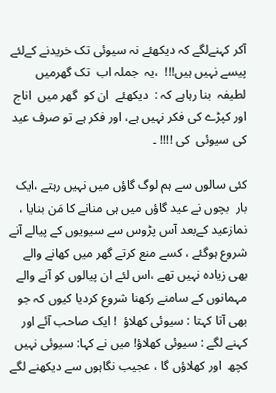آکر کہنےلگے کہ دیکھئے نہ سیوئی تک خریدنے کےلئے پیسے نہیں ہیں!!!  ،یہ  جملہ اب  تک گھرمیں  لطیفہ  بنا رہاہے کہ :  دیکھئے  ان کو  گھر میں  اناج اور کپڑے کی فکر نہیں ہے، اور فکر ہے تو صرف عید کی سیوئی  کی !!!! ۔

کئی سالوں سے ہم لوگ گاؤں میں نہیں رہتے ،ایک بار  بچوں نے عید گاؤں میں ہی منانے کا مَن بنایا ، نمازعید کےبعد آس پڑوس سے سیویوں کے پیالے آنے شروع ہوگئے ، کسے منع کرتے گھر میں کھانے والے بھی زیادہ نہیں تھے ،اس لئے ان پیالوں کو آنے والے مہمانوں کے سامنے رکھنا شروع کردیا کیوں کہ جو بھی آتا کہتا : سیوئی کھلاؤ  ! ایک صاحب آئے اور کہنے لگے : سیوئی کھلاؤ! میں نے کہا: سیوئی نہیں کچھ  اور کھلاؤں گا ، عجیب نگاہوں سے دیکھنے لگے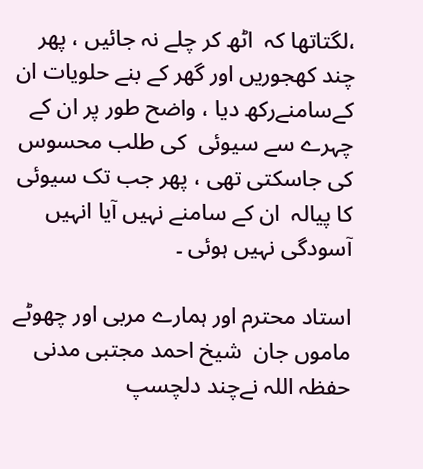،لگتاتھا کہ  اٹھ کر چلے نہ جائیں ، پھر چند کھجوریں اور گھر کے بنے حلویات ان کےسامنےرکھ دیا ، واضح طور پر ان کے چہرے سے سیوئی  کی طلب محسوس کی جاسکتی تھی ، پھر جب تک سیوئی  کا پیالہ  ان کے سامنے نہیں آیا انہیں  آسودگی نہیں ہوئی ۔

استاد محترم اور ہمارے مربی اور چھوٹے ماموں جان  شیخ احمد مجتبی مدنی حفظہ اللہ نےچند دلچسپ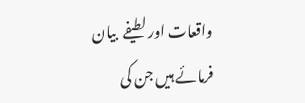واقعات اور لطیفے  بیان فرمائے ہیں جن کی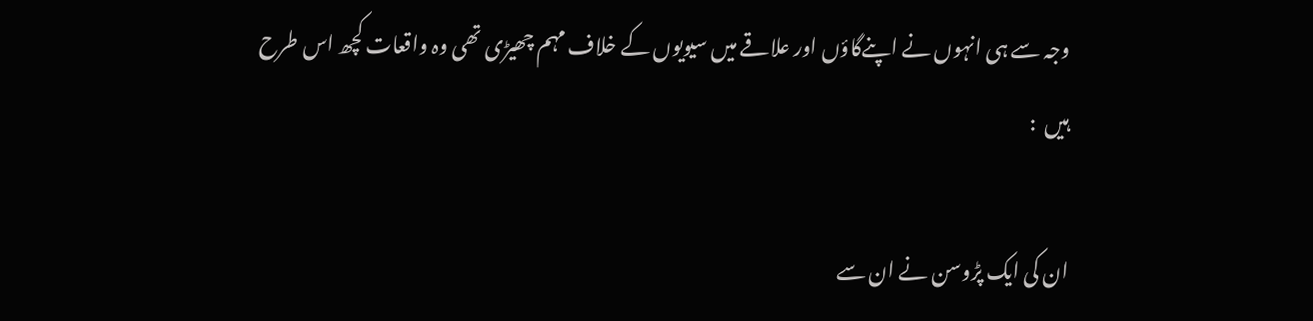وجہ سے ہی انہوں نے اپنےگاؤں اور علاقے میں سیویوں کے خلاف مہم چھیڑی تھی وہ واقعات کچھ اس طرح ہیں  :

ان کی ایک پڑوسن نے ان سے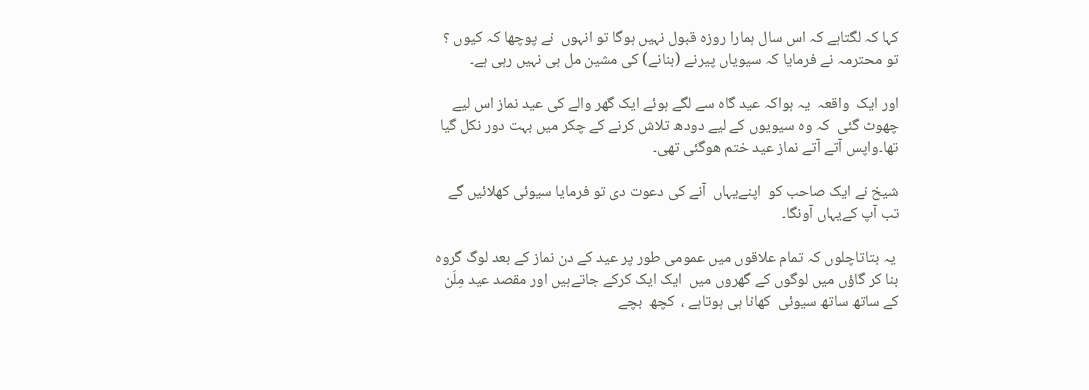کہا کہ لگتاہے کہ اس سال ہمارا روزہ قبول نہیں ہوگا تو انہوں  نے پوچھا کہ کیوں ؟ تو محترمہ نے فرمایا کہ سیویاں پیرنے (بنانے) کی مشین مل ہی نہیں رہی ہے۔

اور ایک  واقعہ  یہ ہواکہ عید گاہ سے لگے ہوئے ایک گھر والے کی عید نماز اس لیے چھوٹ گئی  کہ وہ سیویوں کے لیے دودھ تلاش کرنے کے چکر میں بہت دور نکل گیا تھا۔واپس آتے آتے نماز عید ختم ھوگئی تھی۔

شیخ نے ایک صاحب کو  اپنےیہاں  آنے کی دعوت دی تو فرمایا سیوئی کھلائیں گے تب آپ کےیہاں آونگا۔

 یہ بتاتاچلوں کہ تمام علاقوں میں عمومی طور پر عید کے دن نماز کے بعد لوگ گروہ بنا کر گاؤں میں لوگوں کے گھروں میں  ایک ایک کرکے جاتےہیں اور مقصد عید مِلَن کے ساتھ ساتھ سیوئی  کھانا ہی ہوتاہے ،  کچھ  بچے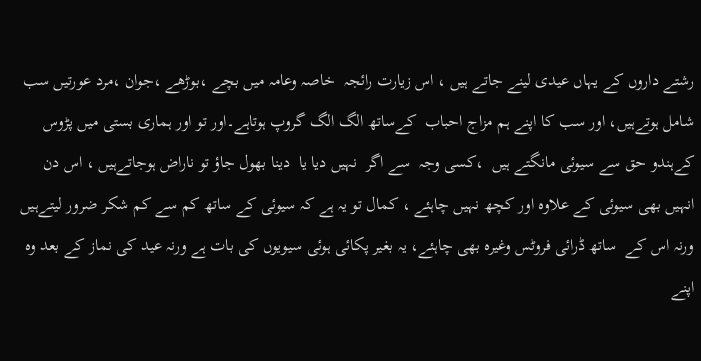رشتے داروں کے یہاں عیدی لینے جاتے ہیں ، اس زیارت رائجہ  خاصہ وعامہ میں بچے ،بوڑھے ،جوان ،مرد عورتیں سب شامل ہوتےہیں، اور سب کا اپنے ہم مزاج احباب  کےساتھ الگ الگ گروپ ہوتاہے۔اور تو اور ہماری بستی میں پڑوس کےہندو حق سے سیوئی مانگتے ہیں  ،کسی وجہ  سے اگر  نہیں دیا یا  دینا بھول جاؤ تو ناراض ہوجاتےہیں ، اس دن انہیں بھی سیوئی کے علاوہ اور کچھ نہیں چاہئے ، کمال تو یہ ہے کہ سیوئی کے ساتھ کم سے کم شکر ضرور لیتےہیں ورنہ اس کے  ساتھ ڈرائی فروٹس وغیرہ بھی چاہئے، یہ بغیر پکائی ہوئی سیویوں کی بات ہے ورنہ عید کی نماز کے بعد وہ اپنے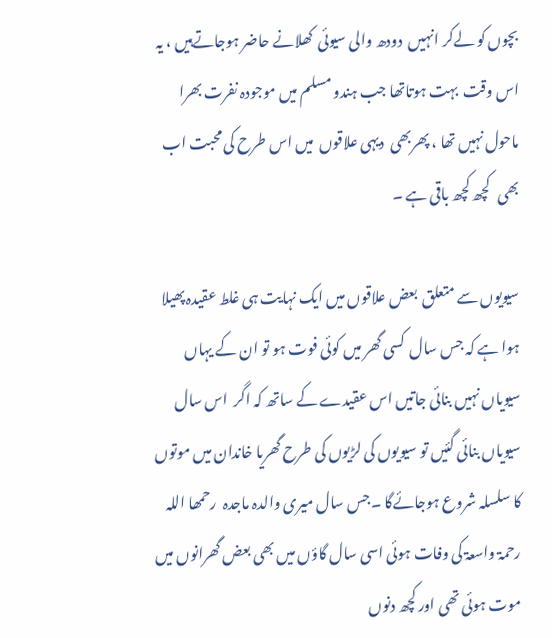بچوں کو لےکر انہیں  دودھ والی سیوئی  کھلانے حاضر ہوجاتےہیں ، یہ اس وقت  بہت ہوتاتھا جب ہندو مسلم میں موجودہ نفرت بھرا ماحول نہیں تھا ، پھربھی  دیہی علاقوں  میں اس طرح کی محبت اب بھی   کچھ کچھ باقی ہے ۔

سیویوں سے متعلق  بعض علاقوں میں ایک نہایت ہی غلط عقیدہ پھیلا ہوا ہے کہ جس سال  کسی گھر میں کوئی فوت ہو تو ان کے یہاں سیویاں نہیں بنائی جاتیں اس عقیدے کے ساتھ کہ اگر  اس سال سیویاں بنائی گئیں تو سیویوں کی لڑیوں کی طرح گھریا خاندان میں موتوں کا سلسلہ شروع ہوجائےگا ۔جس سال میری والدہ ماجدہ  رحمھا اللہ رحمۃ واسعۃ کی وفات ہوئی اسی سال گاؤں میں بھی بعض گھرانوں میں  موت ہوئی تھی اور کچھ دنوں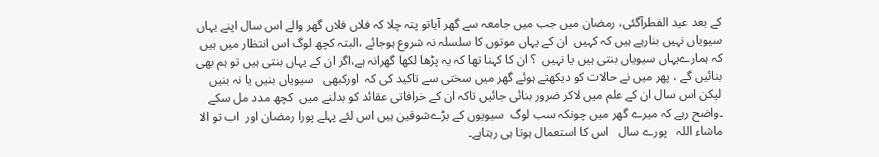کے بعد عید الفطرآگئی، رمضان میں جب میں جامعہ سے گھر آیاتو پتہ چلا کہ فلاں فلاں گھر والے اس سال اپنے یہاں سیویاں نہیں بنارہے ہیں کہ کہیں  ان کے یہاں موتوں کا سلسلہ نہ شروع ہوجائے ،البتہ کچھ لوگ اس انتظار میں ہیں کہ ہمارےیہاں سیویاں بنتی ہیں یا نہیں  ؟ ان کا کہنا تھا کہ یہ پڑھا لکھا گھرانہ ہے،اگر ان کے یہاں بنتی ہیں تو ہم بھی بنائیں گے ، پھر میں نے حالات کو دیکھتے ہوئے گھر میں سختی سے تاکید کی کہ  اورکبھی   سیویاں بنیں یا نہ بنیں لیکن اس سال ان کے علم میں لاکر ضرور بنائی جائیں تاکہ ان کے خرافاتی عقائد کو بدلنے میں  کچھ مدد مل سکے ۔واضح رہے کہ میرے گھر میں چونکہ سب لوگ  سیویوں کے بڑےشوقین ہیں اس لئے پہلے پورا رمضان اور  اب تو الا ماشاء اللہ   پورے سال   اس کا استعمال ہوتا ہی رہتاہے۔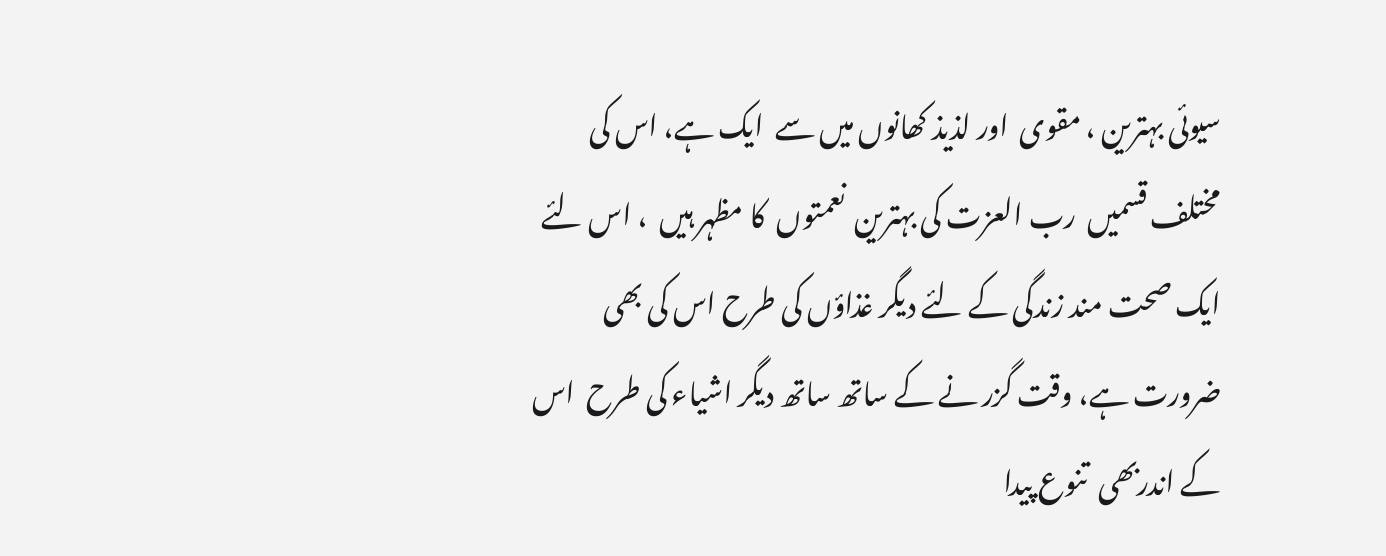سیوئی بہترین ، مقوی  اور لذیذ کھانوں میں سے  ایک ہے، اس کی  مختلف قسمیں  رب العزت کی بہترین  نعمتوں  کا مظہر ہیں  ، اس لئے ایک صحت مند زندگی کے لئے دیگر غذاؤں کی طرح اس کی بھی ضرورت ہے، وقت گزر نے کے ساتھ ساتھ دیگر اشیاء کی طرح  اس کے اندربھی  تنوع پیدا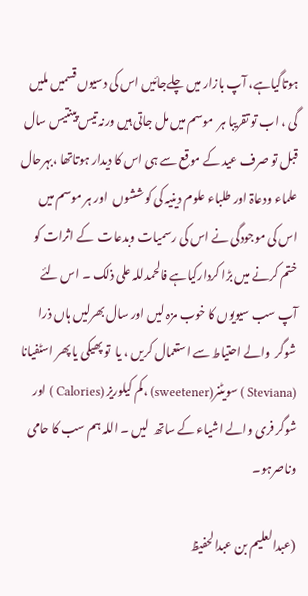ہوتاگیاہے، آپ بازار میں چلےجائیں اس کی دسیوں قسمیں ملیں گی ، اب تو تقریبا ہر  موسم میں مل جاتی ہیں ورنہ تیس پینتیس سال قبل تو صرف عید کے موقع سے ہی اس کا دیدار ہوتاتھا ،بہرحال علماء ودعاۃ اور طلباء علوم دینیہ کی کوششوں  اور ہر موسم میں اس کی موجودگی نے اس کی رسمیات وبدعات  کے اثرات کو ختم کرنے میں بڑا کردارکیاہے فالحمدللہ علی ذلک ۔ اس لئے آپ سب سیویوں کا خوب مزہ لیں اور سال بھرلیں ہاں ذرا  شوگر  والے احتیاط سے استعمال کریں ، یا  تو پھیکی یا پھر اسٹفیانا (Steviana ) سویٹنر(sweetener) ،کم کیلوریز (Calories ) اور شوگر فری والے اشیاء کے ساتھ  لیں ۔ اللہ ہم سب کا حامی وناصرہو۔

(عبدالعلیم بن عبدالحفیظ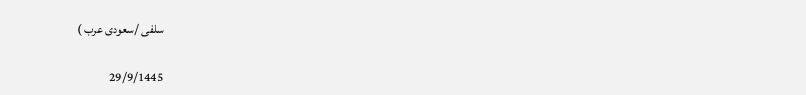سلفی /سعودی عرب )

29/9/1445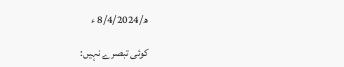ھ/8/4/2024 ء

کوئی تبصرے نہیں: